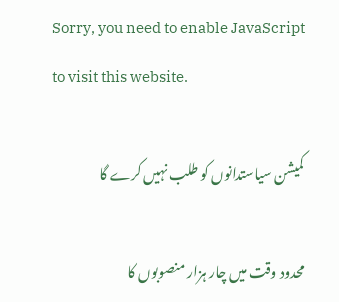Sorry, you need to enable JavaScript to visit this website.

کمیشن سیاستدانوں کو طلب نہیں کرے گا

محدود وقت میں چار ہزار منصوبوں کا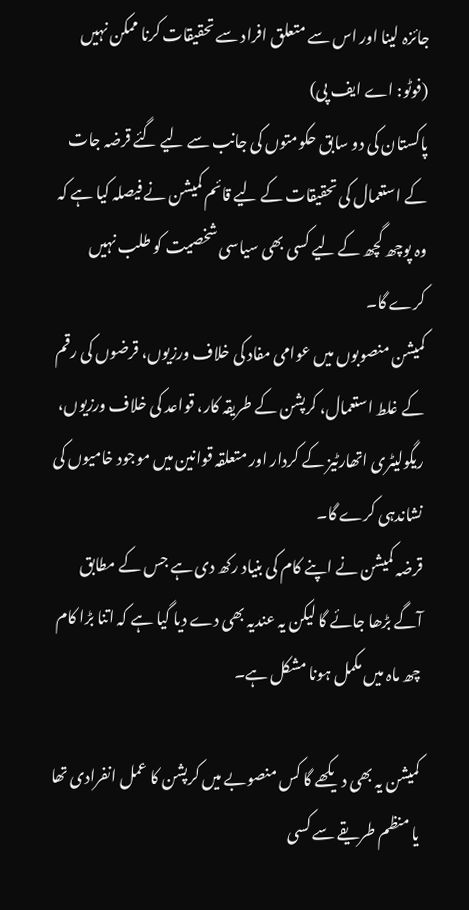جائزہ لینا اور اس سے متعلق افراد سے تحقیقات کرنا ممکن نہیں (فوٹو: اے ایف پی)
پاکستان کی دو سابق حکومتوں کی جانب سے لیے گئے قرضہ جات کے استعمال کی تحقیقات کے لیے قائم کمیشن نے فیصلہ کیا ہے کہ وہ پوچھ گچھ کے لیے کسی بھی سیاسی شخصیت کو طلب نہیں کرے گا۔
کمیشن منصوبوں میں عوامی مفاد کی خلاف ورزیوں، قرضوں کی رقم کے غلط استعمال، کرپشن کے طریقہ کار، قواعد کی خلاف ورزیوں، ریگولیٹری اتھارٹیز کے کردار اور متعلقہ قوانین میں موجود خامیوں کی نشاندہی کرے گا۔
قرضہ کمیشن نے اپنے کام کی بنیاد رکھ دی ہے جس کے مطابق آگے بڑھا جائے گا لیکن یہ عندیہ بھی دے دیا گیا ہے کہ اتنا بڑا کام چھ ماہ میں مکمل ہونا مشکل ہے۔

کمیشن یہ بھی دیکھے گا کس منصوبے میں کرپشن کا عمل انفرادی تھا یا منظم طریقے سے کسی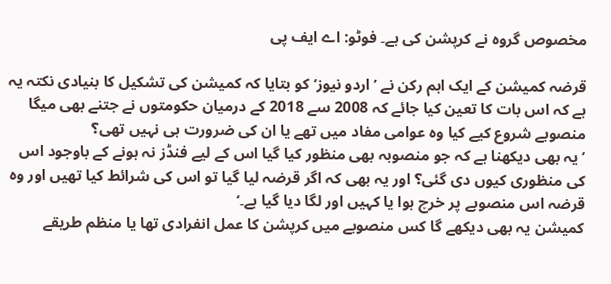مخصوص گروہ نے کرپشن کی ہے۔ فوٹو: اے ایف پی

قرضہ کمیشن کے ایک اہم رکن نے ’اردو نیوز‘ کو بتایا کہ کمیشن کی تشکیل کا بنیادی نکتہ یہ ہے کہ اس بات کا تعین کیا جائے کہ 2008 سے 2018 کے درمیان حکومتوں نے جتنے بھی میگا منصوبے شروع کیے کیا وہ عوامی مفاد میں تھے یا ان کی ضرورت ہی نہیں تھی؟
’یہ بھی دیکھنا ہے کہ جو منصوبہ بھی منظور کیا گیا اس کے لیے فنڈز نہ ہونے کے باوجود اس کی منظوری کیوں دی گئی؟ اور یہ بھی کہ اگر قرضہ لیا گیا تو اس کی شرائط کیا تھیں اور وہ قرضہ اس منصوبے پر خرچ ہوا یا کہیں اور لگا دیا گیا ہے۔‘
کمیشن یہ بھی دیکھے گا کس منصوبے میں کرپشن کا عمل انفرادی تھا یا منظم طریقے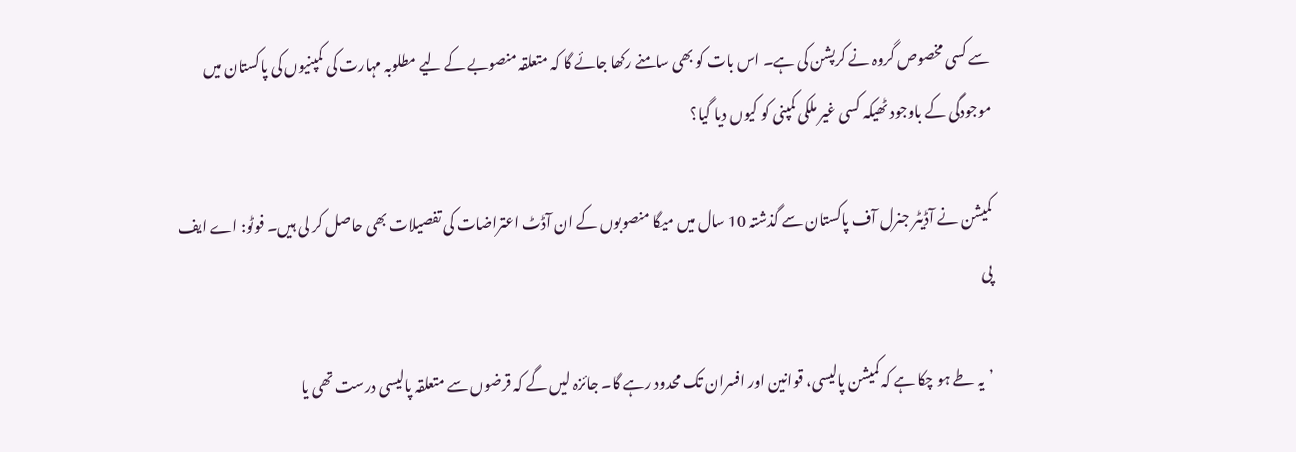سے کسی مخصوص گروہ نے کرپشن کی ہے۔ اس بات کو بھی سامنے رکھا جائے گا کہ متعلقہ منصوبے کے لیے مطلوبہ مہارت کی کمپنیوں کی پاکستان میں موجودگی کے باوجود ٹھیکہ کسی غیر ملکی کمپنی کو کیوں دیا گیا؟

کمیشن نے آڈیٹر جنرل آف پاکستان سے گذشتہ 10 سال میں میگا منصوبوں کے ان آڈٹ اعتراضات کی تفصیلات بھی حاصل کر لی ہیں۔ فوٹو: اے ایف پی

’یہ طے ہو چکا ہے کہ کمیشن پالیسی، قوانین اور افسران تک محدود رہے گا۔ جائزہ لیں گے کہ قرضوں سے متعلقہ پالیسی درست تھی یا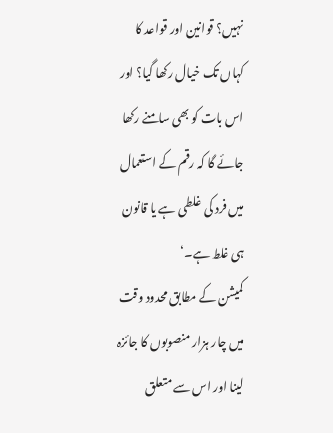نہیں؟ قوانین اور قواعد کا کہاں تک خیال رکھا گیا؟ اور اس بات کو بھی سامنے رکھا جائے گا کہ رقم کے استعمال میں فرد کی غلطی ہے یا قانون ہی غلط ہے۔‘
کمیشن کے مطابق محدود وقت میں چار ہزار منصوبوں کا جائزہ لینا اور اس سے متعلق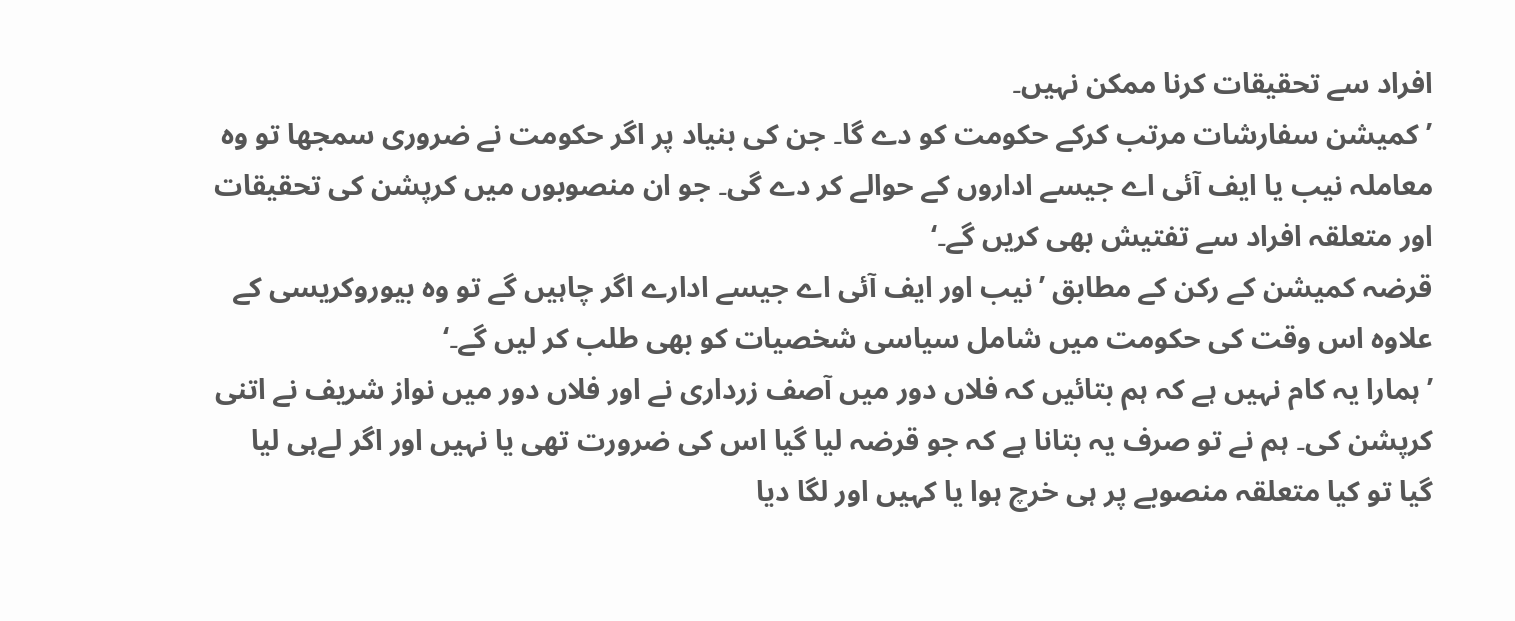افراد سے تحقیقات کرنا ممکن نہیں۔
’کمیشن سفارشات مرتب کرکے حکومت کو دے گا۔ جن کی بنیاد پر اگر حکومت نے ضروری سمجھا تو وہ معاملہ نیب یا ایف آئی اے جیسے اداروں کے حوالے کر دے گی۔ جو ان منصوبوں میں کرپشن کی تحقیقات اور متعلقہ افراد سے تفتیش بھی کریں گے۔‘
قرضہ کمیشن کے رکن کے مطابق ’نیب اور ایف آئی اے جیسے ادارے اگر چاہیں گے تو وہ بیوروکریسی کے علاوہ اس وقت کی حکومت میں شامل سیاسی شخصیات کو بھی طلب کر لیں گے۔‘
’ہمارا یہ کام نہیں ہے کہ ہم بتائیں کہ فلاں دور میں آصف زرداری نے اور فلاں دور میں نواز شریف نے اتنی کرپشن کی۔ ہم نے تو صرف یہ بتانا ہے کہ جو قرضہ لیا گیا اس کی ضرورت تھی یا نہیں اور اگر لےہی لیا گیا تو کیا متعلقہ منصوبے پر ہی خرچ ہوا یا کہیں اور لگا دیا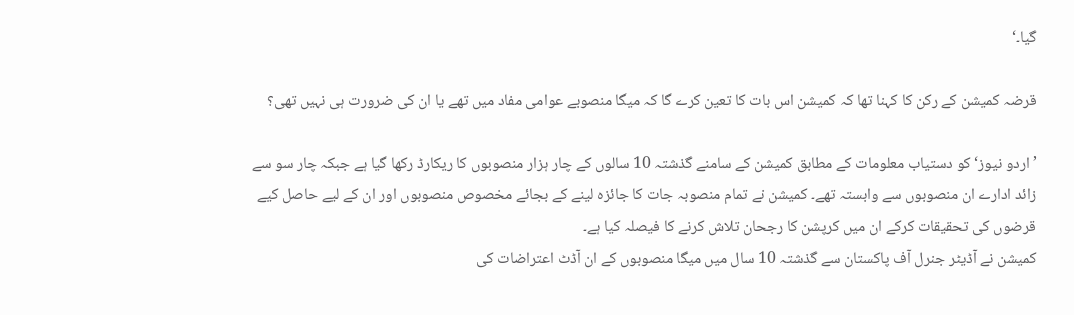گیا۔‘

قرضہ کمیشن کے رکن کا کہنا تھا کہ کمیشن اس بات کا تعین کرے گا کہ میگا منصوبے عوامی مفاد میں تھے یا ان کی ضرورت ہی نہیں تھی؟

’اردو نیوز‘ کو دستیاب معلومات کے مطابق کمیشن کے سامنے گذشتہ 10 سالوں کے چار ہزار منصوبوں کا ریکارڈ رکھا گیا ہے جبکہ چار سو سے زائد ادارے ان منصوبوں سے وابستہ تھے۔ کمیشن نے تمام منصوبہ جات کا جائزہ لینے کے بجائے مخصوص منصوبوں اور ان کے لیے حاصل کیے قرضوں کی تحقیقات کرکے ان میں کرپشن کا رجحان تلاش کرنے کا فیصلہ کیا ہے۔
کمیشن نے آڈیٹر جنرل آف پاکستان سے گذشتہ 10 سال میں میگا منصوبوں کے ان آڈٹ اعتراضات کی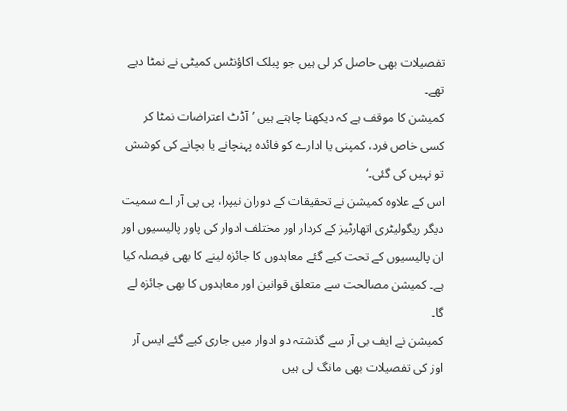تفصیلات بھی حاصل کر لی ہیں جو پبلک اکاؤنٹس کمیٹی نے نمٹا دیے تھے۔
کمیشن کا موقف ہے کہ دیکھنا چاہتے ہیں ’آڈٹ اعتراضات نمٹا کر کسی خاص فرد، کمپنی یا ادارے کو فائدہ پہنچانے یا بچانے کی کوشش تو نہیں کی گئی۔‘
اس کے علاوہ کمیشن نے تحقیقات کے دوران نیپرا، پی پی آر اے سمیت دیگر ریگولیٹری اتھارٹیز کے کردار اور مختلف ادوار کی پاور پالیسیوں اور ان پالیسیوں کے تحت کیے گئے معاہدوں کا جائزہ لینے کا بھی فیصلہ کیا ہے۔ کمیشن مصالحت سے متعلق قوانین اور معاہدوں کا بھی جائزہ لے گا۔
کمیشن نے ایف بی آر سے گذشتہ دو ادوار میں جاری کیے گئے ایس آر اوز کی تفصیلات بھی مانگ لی ہیں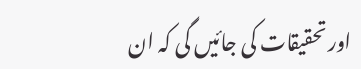اور تحقیقات کی جائیں گی کہ ان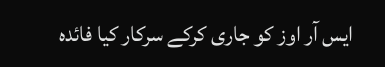ایس آر اوز کو جاری کرکے سرکار کیا فائدہ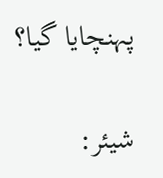پہنچایا گیا؟

شیئر: